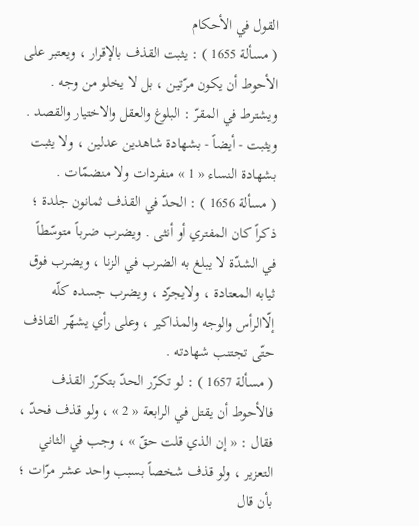القول في الأحكام
( مسألة 1655 ) : يثبت القذف بالإقرار ، ويعتبر على الأحوط أن يكون مرّتين ، بل لا يخلو من وجه . ويشترط في المقرّ : البلوغ والعقل والاختيار والقصد . ويثبت - أيضاً - بشهادة شاهدين عدلين ، ولا يثبت بشهادة النساء « 1 » منفردات ولا منضمّات .
( مسألة 1656 ) : الحدّ في القذف ثمانون جلدة ؛ ذكراً كان المفتري أو أنثى . ويضرب ضرباً متوسّطاً في الشدّة لا يبلغ به الضرب في الزنا ، ويضرب فوق ثيابه المعتادة ، ولايجرّد ، ويضرب جسده كلّه إلّاالرأس والوجه والمذاكير ، وعلى رأي يشهّر القاذف حتّى تجتنب شهادته .
( مسألة 1657 ) : لو تكرّر الحدّ بتكرّر القذف فالأحوط أن يقتل في الرابعة « 2 » ، ولو قذف فحدّ ، فقال : « إن الذي قلت حقّ » ، وجب في الثاني التعزير ، ولو قذف شخصاً بسبب واحد عشر مرّات ؛ بأن قال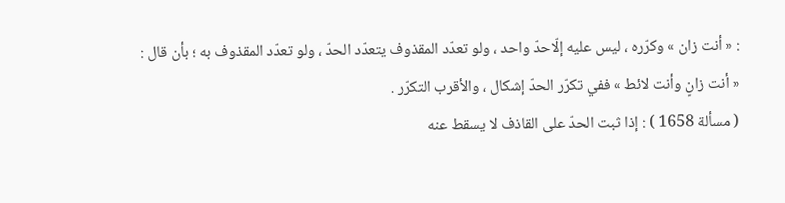: « أنت زان » وكرّره ، ليس عليه إلّاحدّ واحد ، ولو تعدّد المقذوف يتعدّد الحدّ ، ولو تعدّد المقذوف به ؛ بأن قال : « أنت زانٍ وأنت لائط » ففي تكرّر الحدّ إشكال ، والأقرب التكرّر .
( مسألة 1658 ) : إذا ثبت الحدّ على القاذف لا يسقط عنه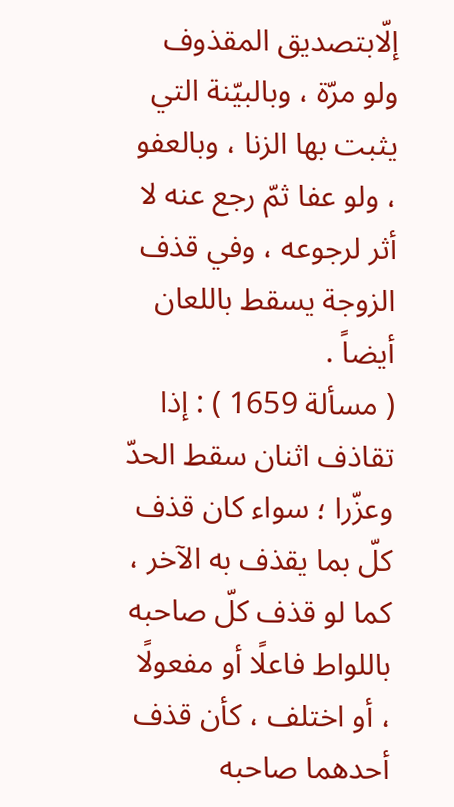إلّابتصديق المقذوف ولو مرّة ، وبالبيّنة التي يثبت بها الزنا ، وبالعفو ، ولو عفا ثمّ رجع عنه لا أثر لرجوعه ، وفي قذف الزوجة يسقط باللعان أيضاً .
( مسألة 1659 ) : إذا تقاذف اثنان سقط الحدّ وعزّرا ؛ سواء كان قذف كلّ بما يقذف به الآخر ، كما لو قذف كلّ صاحبه باللواط فاعلًا أو مفعولًا ، أو اختلف ، كأن قذف أحدهما صاحبه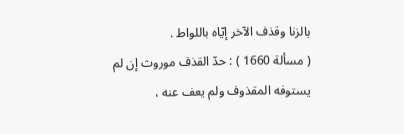بالزنا وقذف الآخر إيّاه باللواط .
( مسألة 1660 ) : حدّ القذف موروث إن لم يستوفه المقذوف ولم يعف عنه ،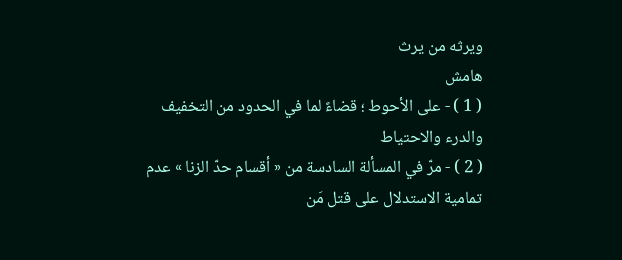ويرثه من يرث
هامش
( 1 ) - على الأحوط ؛ قضاءً لما في الحدود من التخفيف والدرء والاحتياط
( 2 ) - مرّ في المسألة السادسة من « أقسام حدّ الزنا » عدم تمامية الاستدلال على قتل مَن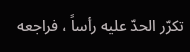تكرّر الحدّ عليه رأساً ، فراجعه